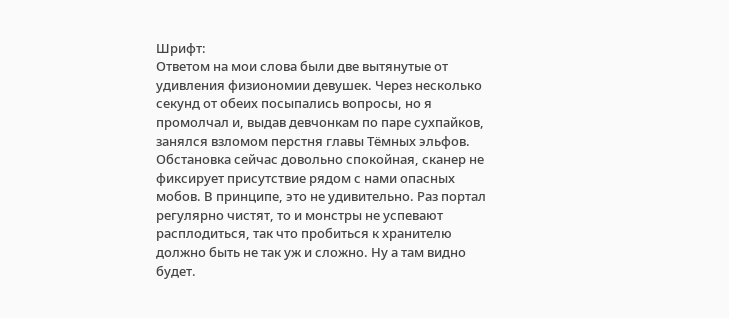Шрифт:
Ответом на мои слова были две вытянутые от удивления физиономии девушек. Через несколько секунд от обеих посыпались вопросы, но я промолчал и, выдав девчонкам по паре сухпайков, занялся взломом перстня главы Тёмных эльфов. Обстановка сейчас довольно спокойная, сканер не фиксирует присутствие рядом с нами опасных мобов. В принципе, это не удивительно. Раз портал регулярно чистят, то и монстры не успевают расплодиться, так что пробиться к хранителю должно быть не так уж и сложно. Ну а там видно будет.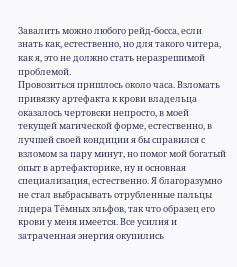Завалить можно любого рейд-босса, если знать как, естественно, но для такого читера, как я, это не должно стать неразрешимой проблемой.
Провозиться пришлось около часа. Взломать привязку артефакта к крови владельца оказалось чертовски непросто, в моей текущей магической форме, естественно, в лучшей своей кондиции я бы справился с взломом за пару минут, но помог мой богатый опыт в артефакторике, ну и основная специализация, естественно. Я благоразумно не стал выбрасывать отрубленные пальцы лидера Тёмных эльфов, так что образец его крови у меня имеется. Все усилия и затраченная энергия окупились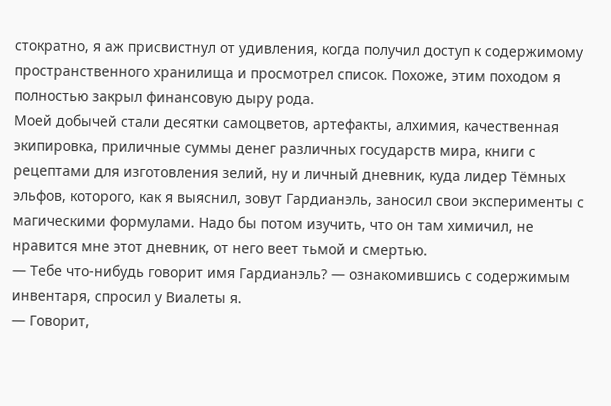стократно, я аж присвистнул от удивления, когда получил доступ к содержимому пространственного хранилища и просмотрел список. Похоже, этим походом я полностью закрыл финансовую дыру рода.
Моей добычей стали десятки самоцветов, артефакты, алхимия, качественная экипировка, приличные суммы денег различных государств мира, книги с рецептами для изготовления зелий, ну и личный дневник, куда лидер Тёмных эльфов, которого, как я выяснил, зовут Гардианэль, заносил свои эксперименты с магическими формулами. Надо бы потом изучить, что он там химичил, не нравится мне этот дневник, от него веет тьмой и смертью.
— Тебе что-нибудь говорит имя Гардианэль? — ознакомившись с содержимым инвентаря, спросил у Виалеты я.
— Говорит,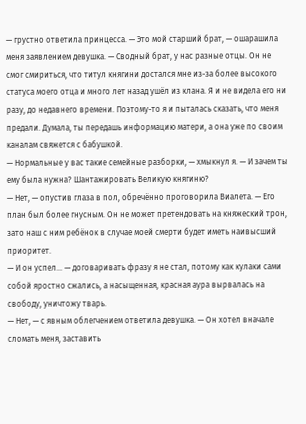— грустно ответила принцесса. — Это мой старший брат, — ошарашила меня заявлением девушка. — Сводный брат, у нас разные отцы. Он не смог смириться, что титул княгини достался мне из-за более высокого статуса моего отца и много лет назад ушёл из клана. Я и не видела его ни разу, до недавнего времени. Поэтому-то я и пыталась сказать, что меня предали. Думала, ты передашь информацию матери, а она уже по своим каналам свяжется с бабушкой.
— Нормальные у вас такие семейные разборки, — хмыкнул я. — И зачем ты ему была нужна? Шантажировать Великую княгиню?
— Нет, — опустив глаза в пол, обречённо проговорила Виалета. — Его план был более гнусным. Он не может претендовать на княжеский трон, зато наш с ним ребёнок в случае моей смерти будет иметь наивысший приоритет.
— И он успел… — договаривать фразу я не стал, потому как кулаки сами собой яростно сжались, а насыщенная, красная аура вырвалась на свободу, уничтожу тварь.
— Нет, — с явным облегчением ответила девушка. — Он хотел вначале сломать меня, заставить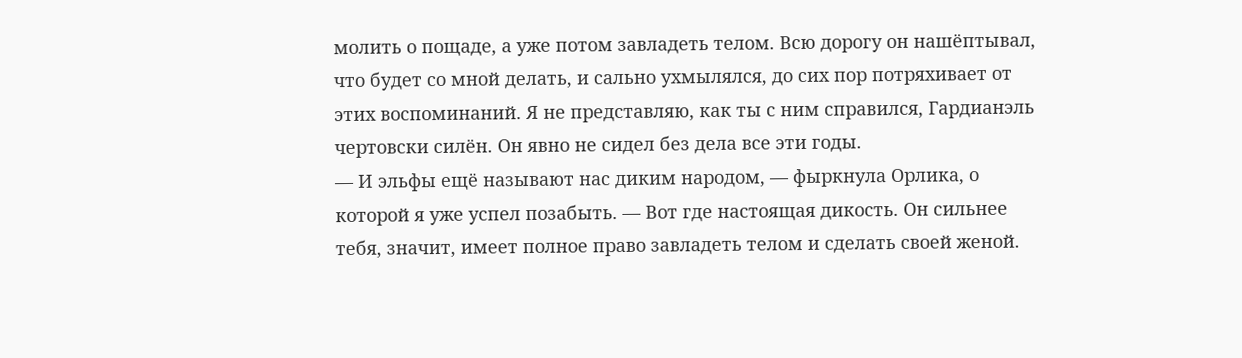молить о пощаде, а уже потом завладеть телом. Всю дорогу он нашёптывал, что будет со мной делать, и сально ухмылялся, до сих пор потряхивает от этих воспоминаний. Я не представляю, как ты с ним справился, Гардианэль чертовски силён. Он явно не сидел без дела все эти годы.
— И эльфы ещё называют нас диким народом, — фыркнула Орлика, о которой я уже успел позабыть. — Вот где настоящая дикость. Он сильнее тебя, значит, имеет полное право завладеть телом и сделать своей женой.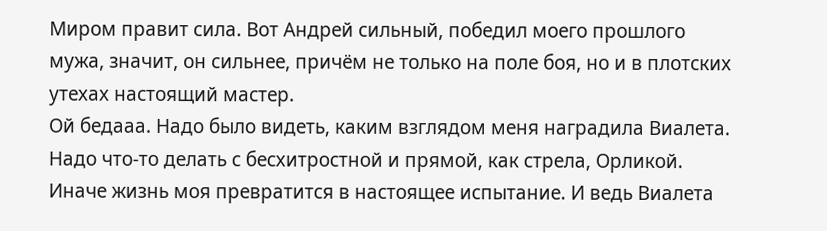Миром правит сила. Вот Андрей сильный, победил моего прошлого мужа, значит, он сильнее, причём не только на поле боя, но и в плотских утехах настоящий мастер.
Ой бедааа. Надо было видеть, каким взглядом меня наградила Виалета. Надо что-то делать с бесхитростной и прямой, как стрела, Орликой. Иначе жизнь моя превратится в настоящее испытание. И ведь Виалета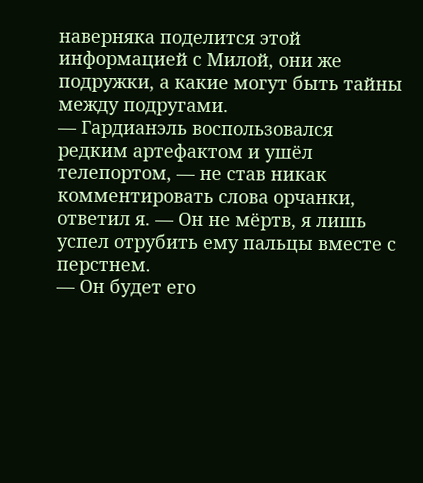наверняка поделится этой информацией с Милой, они же подружки, а какие могут быть тайны между подругами.
— Гардианэль воспользовался редким артефактом и ушёл телепортом, — не став никак комментировать слова орчанки, ответил я. — Он не мёртв, я лишь успел отрубить ему пальцы вместе с перстнем.
— Он будет его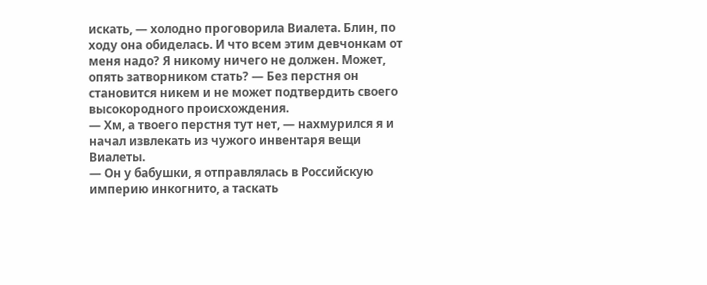искать, — холодно проговорила Виалета. Блин, по ходу она обиделась. И что всем этим девчонкам от меня надо? Я никому ничего не должен. Может, опять затворником стать? — Без перстня он становится никем и не может подтвердить своего высокородного происхождения.
— Хм, а твоего перстня тут нет, — нахмурился я и начал извлекать из чужого инвентаря вещи Виалеты.
— Он у бабушки, я отправлялась в Российскую империю инкогнито, а таскать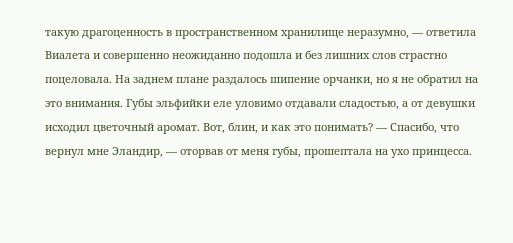такую драгоценность в пространственном хранилище неразумно, — ответила Виалета и совершенно неожиданно подошла и без лишних слов страстно поцеловала. На заднем плане раздалось шипение орчанки, но я не обратил на это внимания. Губы эльфийки еле уловимо отдавали сладостью, а от девушки исходил цветочный аромат. Вот, блин, и как это понимать? — Спасибо, что вернул мне Эландир, — оторвав от меня губы, прошептала на ухо принцесса.